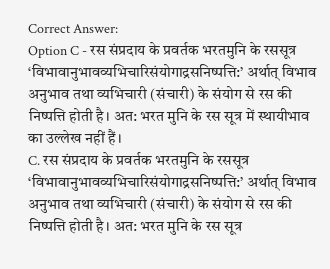Correct Answer:
Option C - रस संप्रदाय के प्रवर्तक भरतमुनि के रससूत्र ‘विभावानुभावव्यभिचारिसंयोगाद्रसनिष्पत्ति:’ अर्थात् विभाव अनुभाव तथा व्यभिचारी (संचारी) के संयोग से रस की निष्पत्ति होती है। अत: भरत मुनि के रस सूत्र में स्थायीभाव का उल्लेख नहीं हैं।
C. रस संप्रदाय के प्रवर्तक भरतमुनि के रससूत्र ‘विभावानुभावव्यभिचारिसंयोगाद्रसनिष्पत्ति:’ अर्थात् विभाव अनुभाव तथा व्यभिचारी (संचारी) के संयोग से रस की निष्पत्ति होती है। अत: भरत मुनि के रस सूत्र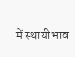में स्थायीभाव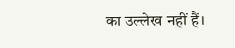का उल्लेख नहीं हैं।